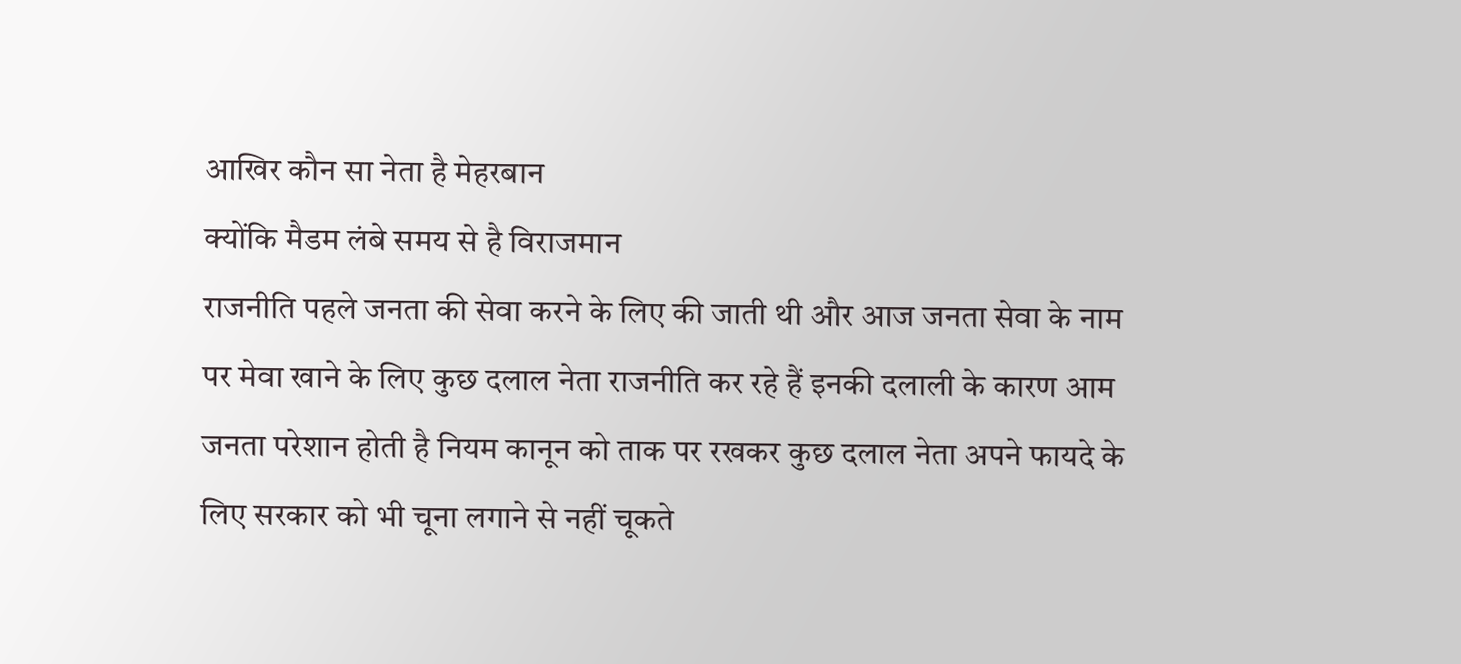आखिर कौन सा नेता है मेहरबान
क्योंकि मैडम लंबे समय से है विराजमान
राजनीति पहले जनता की सेवा करने के लिए की जाती थी और आज जनता सेवा के नाम पर मेवा खाने के लिए कुछ दलाल नेता राजनीति कर रहे हैं इनकी दलाली के कारण आम जनता परेशान होती है नियम कानून को ताक पर रखकर कुछ दलाल नेता अपने फायदे के लिए सरकार को भी चूना लगाने से नहीं चूकते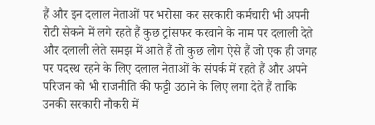हैं और इन दलाल नेताओं पर भरोसा कर सरकारी कर्मचारी भी अपनी रोटी सेकने में लगे रहते हैं कुछ ट्रांसफर करवाने के नाम पर दलाली देते और दलाली लेते समझ में आते हैं तो कुछ लोग ऐसे हैं जो एक ही जगह पर पदस्थ रहने के लिए दलाल नेताओं के संपर्क में रहते हैं और अपने परिजन को भी राजनीति की फट्टी उठाने के लिए लगा देते हैं ताकि उनकी सरकारी नौकरी में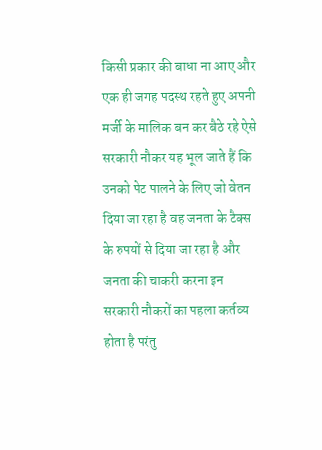किसी प्रकार की बाधा ना आए और एक ही जगह पदस्थ रहते हुए अपनी मर्जी के मालिक बन कर बैठे रहे ऐसे सरकारी नौकर यह भूल जाते हैं कि उनको पेट पालने के लिए जो वेतन दिया जा रहा है वह जनता के टैक्स के रुपयों से दिया जा रहा है और जनता की चाकरी करना इन सरकारी नौकरों का पहला कर्तव्य होता है परंतु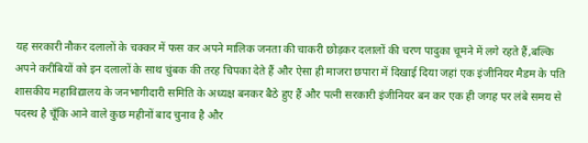यह सरकारी नौकर दलालों के चक्कर में फस कर अपने मालिक जनता की चाकरी छोड़कर दलालों की चरण पादुका चूमने में लगे रहते हैं,बल्कि अपने करीबियों को इन दलालों के साथ चुंबक की तरह चिपका देते हैं और ऐसा ही माजरा छपारा में दिखाई दिया जहां एक इंजीनियर मैडम के पति शासकीय महाविद्यालय के जनभागीदारी समिति के अध्यक्ष बनकर बैठे हुए हैं और पत्नी सरकारी इंजीनियर बन कर एक ही जगह पर लंबे समय से पदस्थ है चूँकि आने वाले कुछ महीनों बाद चुनाव है और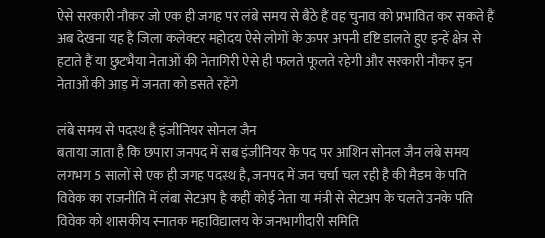ऐसे सरकारी नौकर जो एक ही जगह पर लंबे समय से बैठे हैं वह चुनाव को प्रभावित कर सकते हैं अब देखना यह है जिला कलेक्टर महोदय ऐसे लोगों के ऊपर अपनी दृष्टि डालते हुए इन्हें क्षेत्र से हटाते हैं या छुटभैया नेताओं की नेतागिरी ऐसे ही फलते फूलते रहेगी और सरकारी नौकर इन नेताओं की आड़ में जनता को डसते रहेंगे

लंबे समय से पदस्थ है इंजीनियर सोनल जैन
बताया जाता है कि छपारा जनपद में सब इंजीनियर के पद पर आशिन सोनल जैन लंबे समय लगभग 5 सालों से एक ही जगह पदस्थ है, जनपद में जन चर्चा चल रही है की मैडम के पति विवेक का राजनीति में लंबा सेटअप है कहीं कोई नेता या मंत्री से सेटअप के चलते उनके पति विवेक को शासकीय स्नातक महाविद्यालय के जनभागीदारी समिति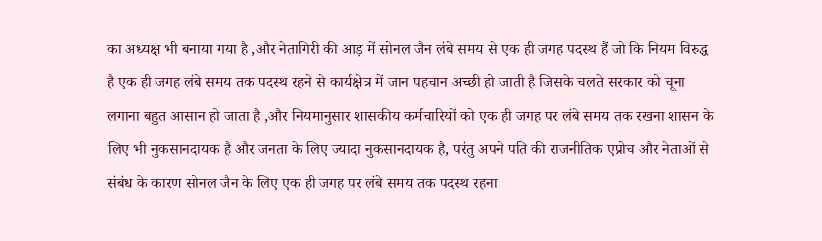का अध्यक्ष भी बनाया गया है ,और नेतागिरी की आड़ में सोनल जैन लंबे समय से एक ही जगह पदस्थ हैं जो कि नियम विरुद्ध है एक ही जगह लंबे समय तक पदस्थ रहने से कार्यक्षेत्र में जान पहचान अच्छी हो जाती है जिसके चलते सरकार को चूना लगाना बहुत आसान हो जाता है ,और नियमानुसार शासकीय कर्मचारियों को एक ही जगह पर लंबे समय तक रखना शासन के लिए भी नुकसानदायक है और जनता के लिए ज्यादा नुकसानदायक है, परंतु अपने पति की राजनीतिक एप्रोच और नेताओं से संबंध के कारण सोनल जैन के लिए एक ही जगह पर लंबे समय तक पदस्थ रहना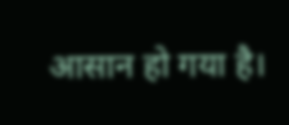आसान हो गया है।